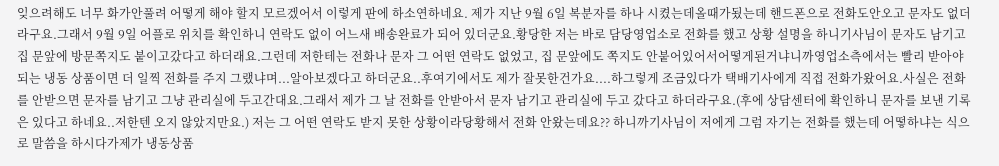잊으려해도 너무 화가안풀려 어떻게 해야 할지 모르겠어서 이렇게 판에 하소연하네요. 제가 지난 9월 6일 복분자를 하나 시켰는데올때가됬는데 핸드폰으로 전화도안오고 문자도 없더라구요.그래서 9월 9일 어플로 위치를 확인하니 연락도 없이 어느새 배송완료가 되어 있더군요.황당한 저는 바로 담당영업소로 전화를 했고 상황 설명을 하니기사님이 문자도 남기고 집 문앞에 방문쪽지도 붙이고갔다고 하더래요.그런데 저한테는 전화나 문자 그 어떤 연락도 없었고, 집 문앞에도 쪽지도 안붙어있어서어떻게된거냐니까영업소측에서는 빨리 받아야 되는 냉동 상품이면 더 일찍 전화를 주지 그랬냐며...알아보겠다고 하더군요..후여기에서도 제가 잘못한건가요....하그렇게 조금있다가 택배기사에게 직접 전화가왔어요.사실은 전화를 안받으면 문자를 남기고 그냥 관리실에 두고간대요.그래서 제가 그 날 전화를 안받아서 문자 남기고 관리실에 두고 갔다고 하더라구요.(후에 상담센터에 확인하니 문자를 보낸 기록은 있다고 하네요..저한텐 오지 않았지만요.) 저는 그 어떤 연락도 받지 못한 상황이라당황해서 전화 안왔는데요?? 하니까기사님이 저에게 그럼 자기는 전화를 했는데 어떻하냐는 식으로 말씀을 하시다가제가 냉동상품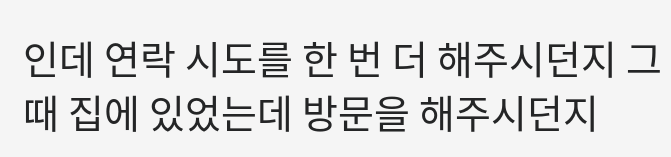인데 연락 시도를 한 번 더 해주시던지 그때 집에 있었는데 방문을 해주시던지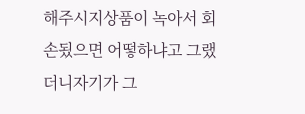해주시지상품이 녹아서 회손됬으면 어떻하냐고 그랬더니자기가 그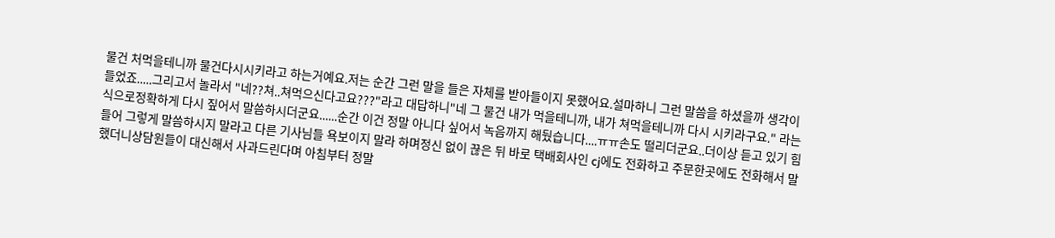물건 처먹을테니까 물건다시시키라고 하는거예요.저는 순간 그런 말을 들은 자체를 받아들이지 못했어요.설마하니 그런 말씀을 하셨을까 생각이 들었죠.....그리고서 놀라서 "네??쳐..쳐먹으신다고요???"라고 대답하니"네 그 물건 내가 먹을테니까, 내가 쳐먹을테니까 다시 시키라구요." 라는 식으로정확하게 다시 짚어서 말씀하시더군요......순간 이건 정말 아니다 싶어서 녹음까지 해뒀습니다....ㅠㅠ손도 떨리더군요..더이상 듣고 있기 힘들어 그렇게 말씀하시지 말라고 다른 기사님들 욕보이지 말라 하며정신 없이 끊은 뒤 바로 택배회사인 cj에도 전화하고 주문한곳에도 전화해서 말했더니상담원들이 대신해서 사과드린다며 아침부터 정말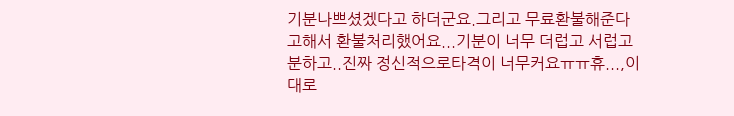기분나쁘셨겠다고 하더군요.그리고 무료환불해준다고해서 환불처리했어요...기분이 너무 더럽고 서럽고 분하고..진짜 정신적으로타격이 너무커요ㅠㅠ휴...,이대로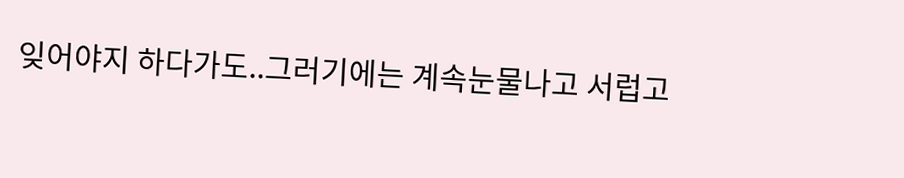잊어야지 하다가도..그러기에는 계속눈물나고 서럽고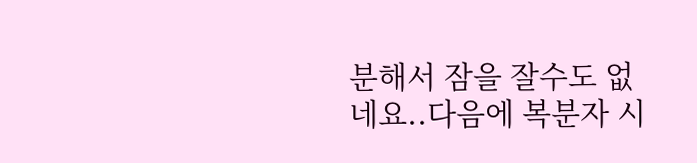분해서 잠을 잘수도 없네요..다음에 복분자 시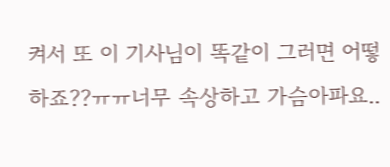켜서 또 이 기사님이 똑같이 그러면 어떻하죠??ㅠㅠ너무 속상하고 가슴아파요..